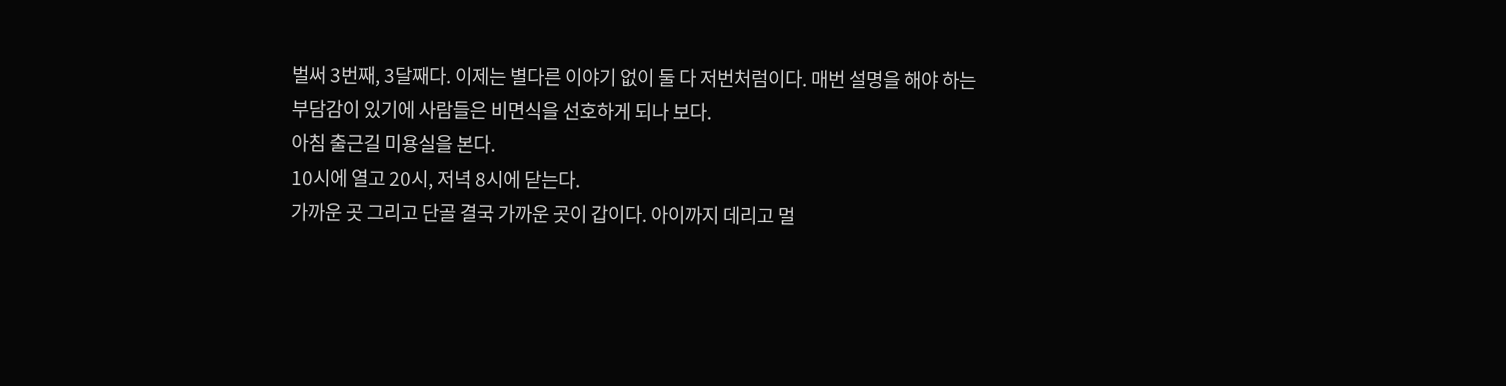벌써 3번째, 3달째다. 이제는 별다른 이야기 없이 둘 다 저번처럼이다. 매번 설명을 해야 하는 부담감이 있기에 사람들은 비면식을 선호하게 되나 보다.
아침 출근길 미용실을 본다.
10시에 열고 20시, 저녁 8시에 닫는다.
가까운 곳 그리고 단골 결국 가까운 곳이 갑이다. 아이까지 데리고 멀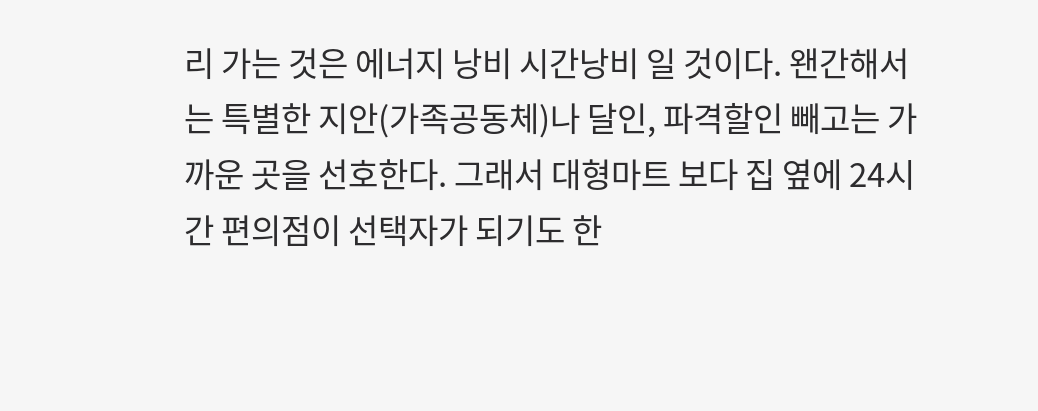리 가는 것은 에너지 낭비 시간낭비 일 것이다. 왠간해서는 특별한 지안(가족공동체)나 달인, 파격할인 빼고는 가까운 곳을 선호한다. 그래서 대형마트 보다 집 옆에 24시간 편의점이 선택자가 되기도 한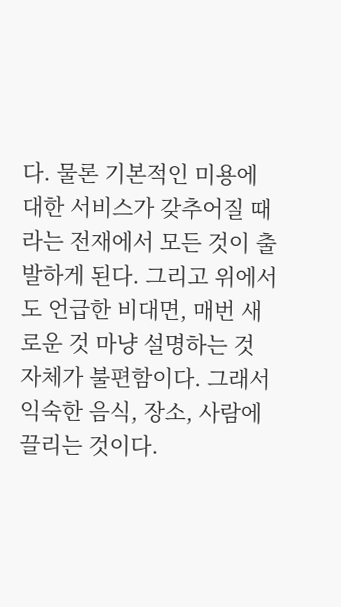다. 물론 기본적인 미용에 대한 서비스가 갖추어질 때라는 전재에서 모든 것이 출발하게 된다. 그리고 위에서도 언급한 비대면, 매번 새로운 것 마냥 설명하는 것 자체가 불편함이다. 그래서 익숙한 음식, 장소, 사람에 끌리는 것이다.